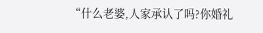“什么老婆,人家承认了吗?你婚礼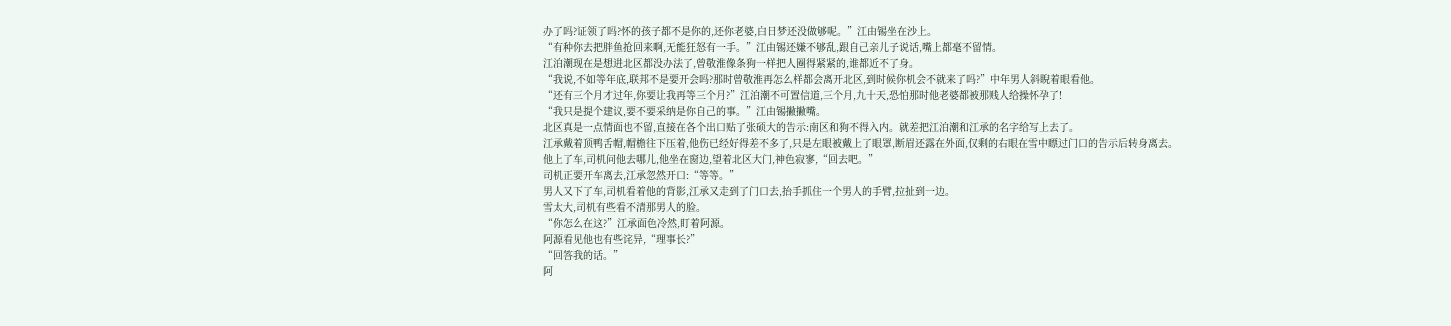办了吗?证领了吗?怀的孩子都不是你的,还你老婆,白日梦还没做够呢。”江由锡坐在沙上。
“有种你去把胖鱼抢回来啊,无能狂怒有一手。”江由锡还嫌不够乱,跟自己亲儿子说话,嘴上都毫不留情。
江泊潮现在是想进北区都没办法了,曾敬淮像条狗一样把人圈得紧紧的,谁都近不了身。
“我说,不如等年底,联邦不是要开会吗?那时曾敬淮再怎么样都会离开北区,到时候你机会不就来了吗?”中年男人斜睨着眼看他。
“还有三个月才过年,你要让我再等三个月?”江泊潮不可置信道,三个月,九十天,恐怕那时他老婆都被那贱人给操怀孕了!
“我只是提个建议,要不要采纳是你自己的事。”江由锡撇撇嘴。
北区真是一点情面也不留,直接在各个出口贴了张硕大的告示:南区和狗不得入内。就差把江泊潮和江承的名字给写上去了。
江承戴着顶鸭舌帽,帽檐往下压着,他伤已经好得差不多了,只是左眼被戴上了眼罩,断眉还露在外面,仅剩的右眼在雪中瞟过门口的告示后转身离去。
他上了车,司机问他去哪儿,他坐在窗边,望着北区大门,神色寂寥,“回去吧。”
司机正要开车离去,江承忽然开口:“等等。”
男人又下了车,司机看着他的背影,江承又走到了门口去,抬手抓住一个男人的手臂,拉扯到一边。
雪太大,司机有些看不清那男人的脸。
“你怎么在这?”江承面色冷然,盯着阿源。
阿源看见他也有些诧异,“理事长?”
“回答我的话。”
阿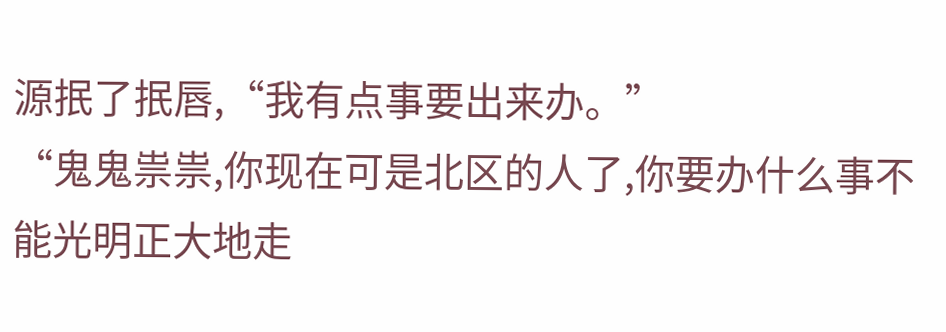源抿了抿唇,“我有点事要出来办。”
“鬼鬼祟祟,你现在可是北区的人了,你要办什么事不能光明正大地走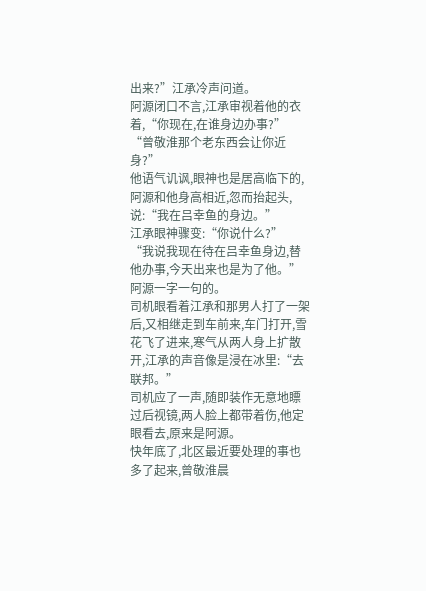出来?”江承冷声问道。
阿源闭口不言,江承审视着他的衣着,“你现在,在谁身边办事?”
“曾敬淮那个老东西会让你近身?”
他语气讥讽,眼神也是居高临下的,阿源和他身高相近,忽而抬起头,说:“我在吕幸鱼的身边。”
江承眼神骤变:“你说什么?”
“我说我现在待在吕幸鱼身边,替他办事,今天出来也是为了他。”阿源一字一句的。
司机眼看着江承和那男人打了一架后,又相继走到车前来,车门打开,雪花飞了进来,寒气从两人身上扩散开,江承的声音像是浸在冰里:“去联邦。”
司机应了一声,随即装作无意地瞟过后视镜,两人脸上都带着伤,他定眼看去,原来是阿源。
快年底了,北区最近要处理的事也多了起来,曾敬淮晨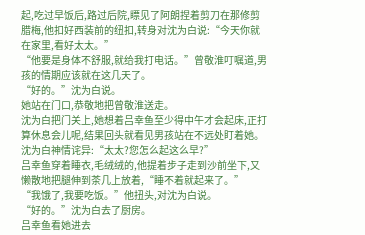起,吃过早饭后,路过后院,瞟见了阿朗捏着剪刀在那修剪腊梅,他扣好西装前的纽扣,转身对沈为白说:“今天你就在家里,看好太太。”
“他要是身体不舒服,就给我打电话。”曾敬淮叮嘱道,男孩的情期应该就在这几天了。
“好的。”沈为白说。
她站在门口,恭敬地把曾敬淮送走。
沈为白把门关上,她想着吕幸鱼至少得中午才会起床,正打算休息会儿呢,结果回头就看见男孩站在不远处盯着她。
沈为白神情诧异:“太太?您怎么起这么早?”
吕幸鱼穿着睡衣,毛绒绒的,他提着步子走到沙前坐下,又懒散地把腿伸到茶几上放着,“睡不着就起来了。”
“我饿了,我要吃饭。”他扭头,对沈为白说。
“好的。”沈为白去了厨房。
吕幸鱼看她进去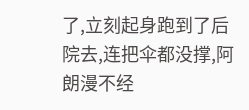了,立刻起身跑到了后院去,连把伞都没撑,阿朗漫不经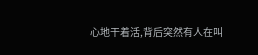心地干着活,背后突然有人在叫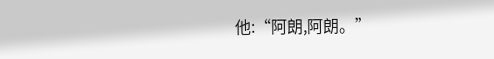他:“阿朗,阿朗。”